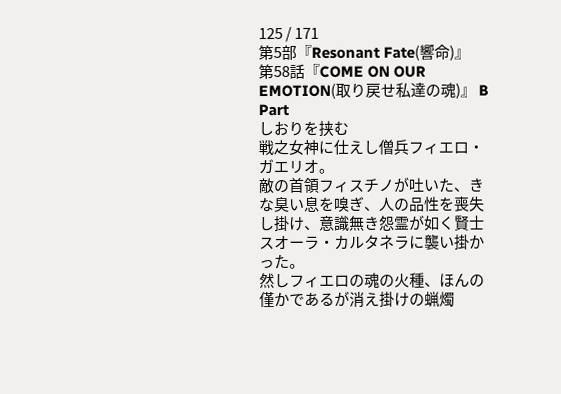125 / 171
第5部『Resonant Fate(響命)』
第58話『COME ON OUR EMOTION(取り戻せ私達の魂)』 B Part
しおりを挟む
戦之女神に仕えし僧兵フィエロ・ガエリオ。
敵の首領フィスチノが吐いた、きな臭い息を嗅ぎ、人の品性を喪失し掛け、意識無き怨霊が如く賢士スオーラ・カルタネラに襲い掛かった。
然しフィエロの魂の火種、ほんの僅かであるが消え掛けの蝋燭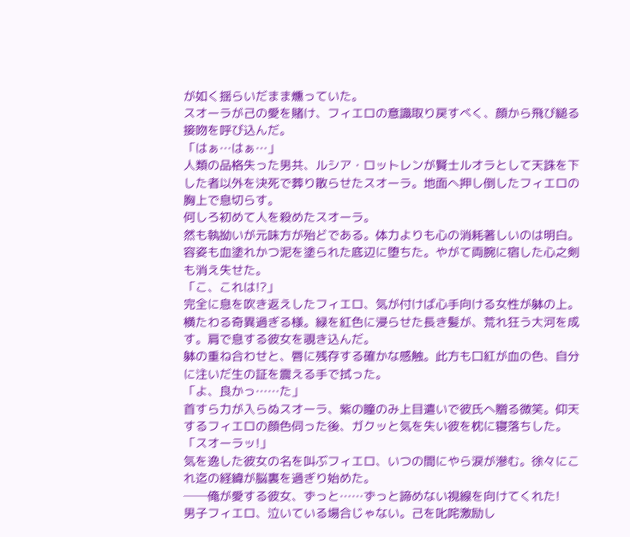が如く揺らいだまま燻っていた。
スオーラが己の愛を賭け、フィエロの意識取り戻すべく、顔から飛び縋る接吻を呼び込んだ。
「はぁ…はぁ…」
人類の品格失った男共、ルシア・ロットレンが賢士ルオラとして天誅を下した者以外を決死で葬り散らせたスオーラ。地面へ押し倒したフィエロの胸上で息切らす。
何しろ初めて人を殺めたスオーラ。
然も執拗いが元味方が殆どである。体力よりも心の消耗著しいのは明白。
容姿も血塗れかつ泥を塗られた底辺に堕ちた。やがて両腕に宿した心之剣も消え失せた。
「こ、これは!?」
完全に息を吹き返えしたフィエロ、気が付けば心手向ける女性が躰の上。
横たわる奇異過ぎる様。緑を紅色に浸らせた長き髪が、荒れ狂う大河を成す。肩で息する彼女を覗き込んだ。
躰の重ね合わせと、唇に残存する確かな感触。此方も口紅が血の色、自分に注いだ生の証を震える手で拭った。
「よ、良かっ……た」
首すら力が入らぬスオーラ、紫の瞳のみ上目遣いで彼氏へ贈る微笑。仰天するフィエロの顔色伺った後、ガクッと気を失い彼を枕に寝落ちした。
「スオーラッ!」
気を逸した彼女の名を叫ぶフィエロ、いつの間にやら涙が滲む。徐々にこれ迄の経緯が脳裏を過ぎり始めた。
──俺が愛する彼女、ずっと……ずっと諦めない視線を向けてくれた!
男子フィエロ、泣いている場合じゃない。己を叱咤激励し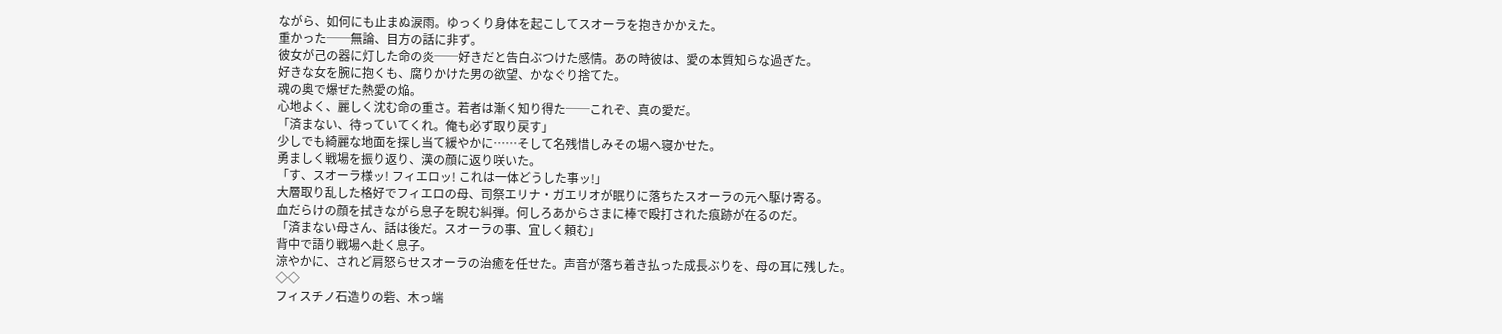ながら、如何にも止まぬ涙雨。ゆっくり身体を起こしてスオーラを抱きかかえた。
重かった──無論、目方の話に非ず。
彼女が己の器に灯した命の炎──好きだと告白ぶつけた感情。あの時彼は、愛の本質知らな過ぎた。
好きな女を腕に抱くも、腐りかけた男の欲望、かなぐり捨てた。
魂の奥で爆ぜた熱愛の焔。
心地よく、麗しく沈む命の重さ。若者は漸く知り得た──これぞ、真の愛だ。
「済まない、待っていてくれ。俺も必ず取り戻す」
少しでも綺麗な地面を探し当て緩やかに……そして名残惜しみその場へ寝かせた。
勇ましく戦場を振り返り、漢の顔に返り咲いた。
「す、スオーラ様ッ! フィエロッ! これは一体どうした事ッ!」
大層取り乱した格好でフィエロの母、司祭エリナ・ガエリオが眠りに落ちたスオーラの元へ駆け寄る。
血だらけの顔を拭きながら息子を睨む糾弾。何しろあからさまに棒で殴打された痕跡が在るのだ。
「済まない母さん、話は後だ。スオーラの事、宜しく頼む」
背中で語り戦場へ赴く息子。
涼やかに、されど肩怒らせスオーラの治癒を任せた。声音が落ち着き払った成長ぶりを、母の耳に残した。
◇◇
フィスチノ石造りの砦、木っ端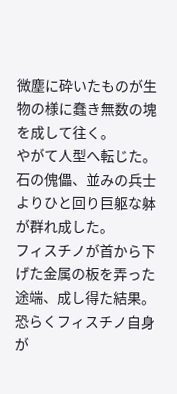微塵に砕いたものが生物の様に蠢き無数の塊を成して往く。
やがて人型へ転じた。石の傀儡、並みの兵士よりひと回り巨躯な躰が群れ成した。
フィスチノが首から下げた金属の板を弄った途端、成し得た結果。
恐らくフィスチノ自身が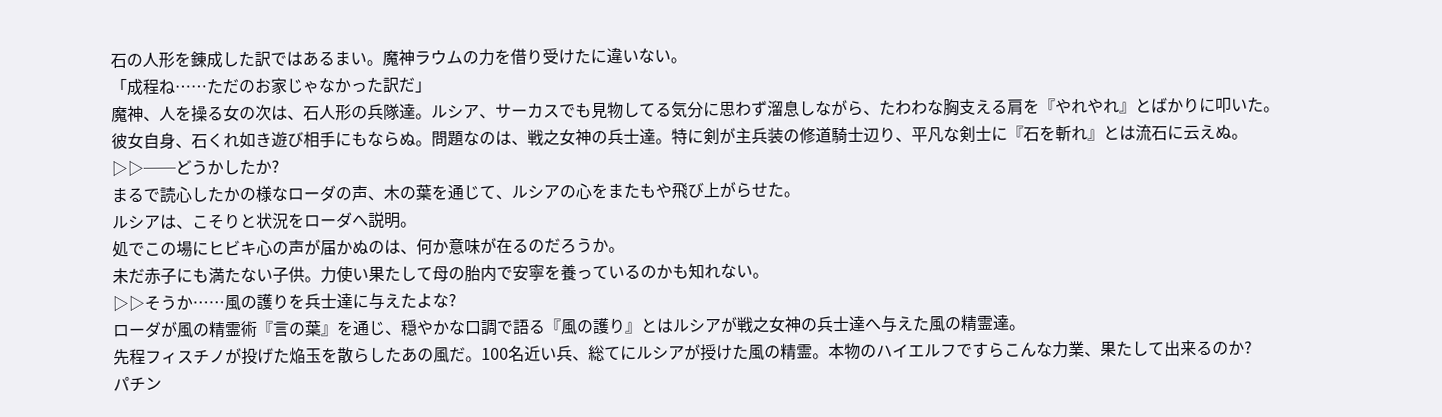石の人形を錬成した訳ではあるまい。魔神ラウムの力を借り受けたに違いない。
「成程ね……ただのお家じゃなかった訳だ」
魔神、人を操る女の次は、石人形の兵隊達。ルシア、サーカスでも見物してる気分に思わず溜息しながら、たわわな胸支える肩を『やれやれ』とばかりに叩いた。
彼女自身、石くれ如き遊び相手にもならぬ。問題なのは、戦之女神の兵士達。特に剣が主兵装の修道騎士辺り、平凡な剣士に『石を斬れ』とは流石に云えぬ。
▷▷──どうかしたか?
まるで読心したかの様なローダの声、木の葉を通じて、ルシアの心をまたもや飛び上がらせた。
ルシアは、こそりと状況をローダへ説明。
処でこの場にヒビキ心の声が届かぬのは、何か意味が在るのだろうか。
未だ赤子にも満たない子供。力使い果たして母の胎内で安寧を養っているのかも知れない。
▷▷そうか……風の護りを兵士達に与えたよな?
ローダが風の精霊術『言の葉』を通じ、穏やかな口調で語る『風の護り』とはルシアが戦之女神の兵士達へ与えた風の精霊達。
先程フィスチノが投げた焔玉を散らしたあの風だ。100名近い兵、総てにルシアが授けた風の精霊。本物のハイエルフですらこんな力業、果たして出来るのか?
パチン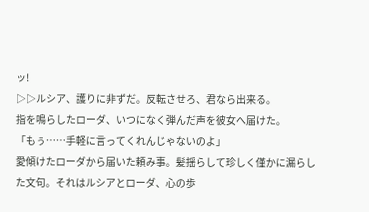ッ!
▷▷ルシア、護りに非ずだ。反転させろ、君なら出来る。
指を鳴らしたローダ、いつになく弾んだ声を彼女へ届けた。
「もぅ……手軽に言ってくれんじゃないのよ」
愛傾けたローダから届いた頼み事。髪揺らして珍しく僅かに漏らした文句。それはルシアとローダ、心の歩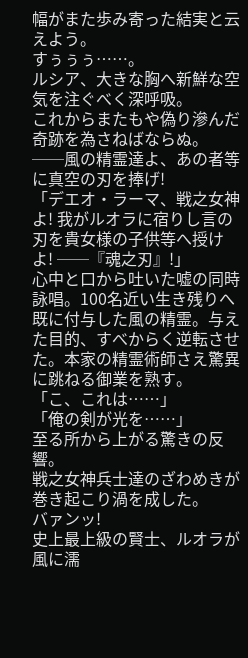幅がまた歩み寄った結実と云えよう。
すぅぅぅ……。
ルシア、大きな胸へ新鮮な空気を注ぐべく深呼吸。
これからまたもや偽り滲んだ奇跡を為さねばならぬ。
──風の精霊達よ、あの者等に真空の刃を捧げ!
「デエオ・ラーマ、戦之女神よ! 我がルオラに宿りし言の刃を貴女様の子供等へ授けよ! ──『魂之刃』!」
心中と口から吐いた嘘の同時詠唱。100名近い生き残りへ既に付与した風の精霊。与えた目的、すべからく逆転させた。本家の精霊術師さえ驚異に跳ねる御業を熟す。
「こ、これは……」
「俺の剣が光を……」
至る所から上がる驚きの反響。
戦之女神兵士達のざわめきが巻き起こり渦を成した。
バァンッ!
史上最上級の賢士、ルオラが風に濡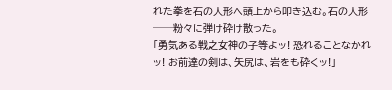れた拳を石の人形へ頭上から叩き込む。石の人形──粉々に弾け砕け散った。
「勇気ある戦之女神の子等よッ! 恐れることなかれッ! お前達の剣は、矢尻は、岩をも砕くッ!」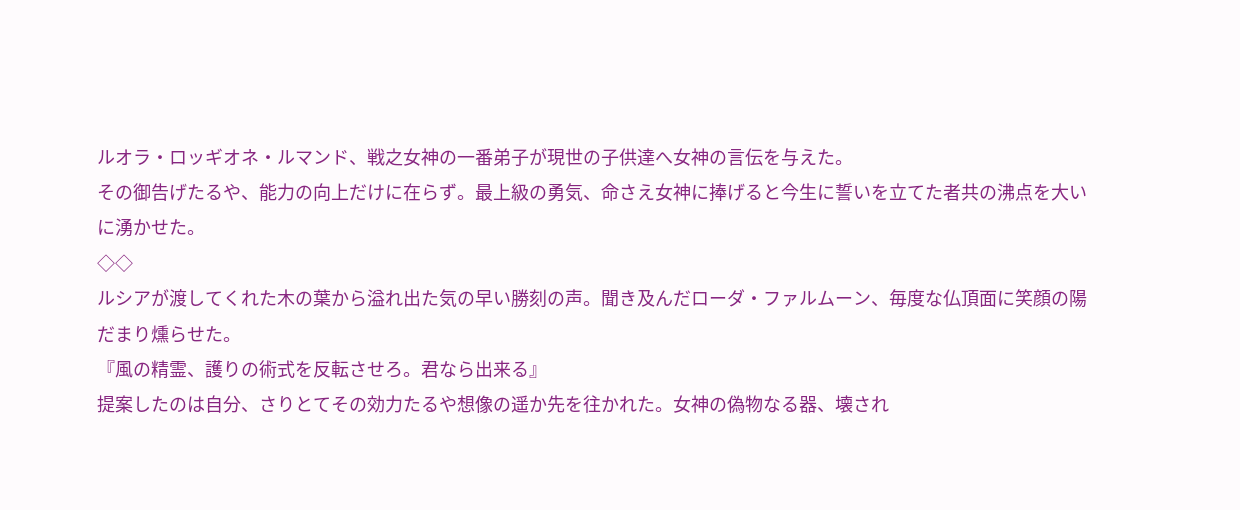ルオラ・ロッギオネ・ルマンド、戦之女神の一番弟子が現世の子供達へ女神の言伝を与えた。
その御告げたるや、能力の向上だけに在らず。最上級の勇気、命さえ女神に捧げると今生に誓いを立てた者共の沸点を大いに湧かせた。
◇◇
ルシアが渡してくれた木の葉から溢れ出た気の早い勝刻の声。聞き及んだローダ・ファルムーン、毎度な仏頂面に笑顔の陽だまり燻らせた。
『風の精霊、護りの術式を反転させろ。君なら出来る』
提案したのは自分、さりとてその効力たるや想像の遥か先を往かれた。女神の偽物なる器、壊され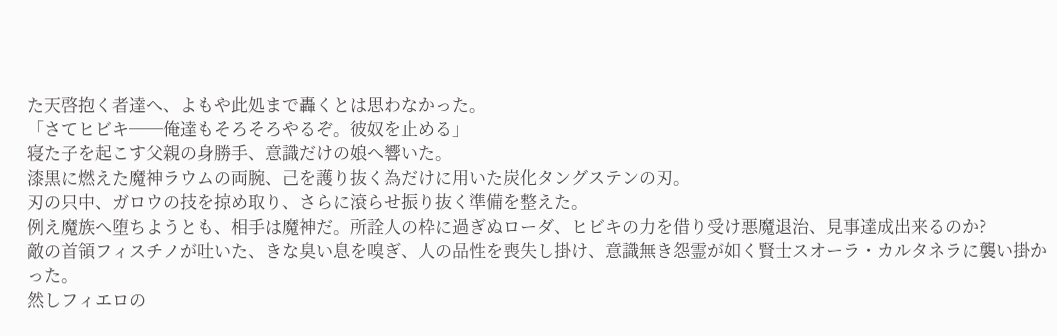た天啓抱く者達へ、よもや此処まで轟くとは思わなかった。
「さてヒビキ──俺達もそろそろやるぞ。彼奴を止める」
寝た子を起こす父親の身勝手、意識だけの娘へ響いた。
漆黒に燃えた魔神ラウムの両腕、己を護り抜く為だけに用いた炭化タングステンの刃。
刃の只中、ガロウの技を掠め取り、さらに滾らせ振り抜く準備を整えた。
例え魔族へ堕ちようとも、相手は魔神だ。所詮人の枠に過ぎぬローダ、ヒビキの力を借り受け悪魔退治、見事達成出来るのか?
敵の首領フィスチノが吐いた、きな臭い息を嗅ぎ、人の品性を喪失し掛け、意識無き怨霊が如く賢士スオーラ・カルタネラに襲い掛かった。
然しフィエロの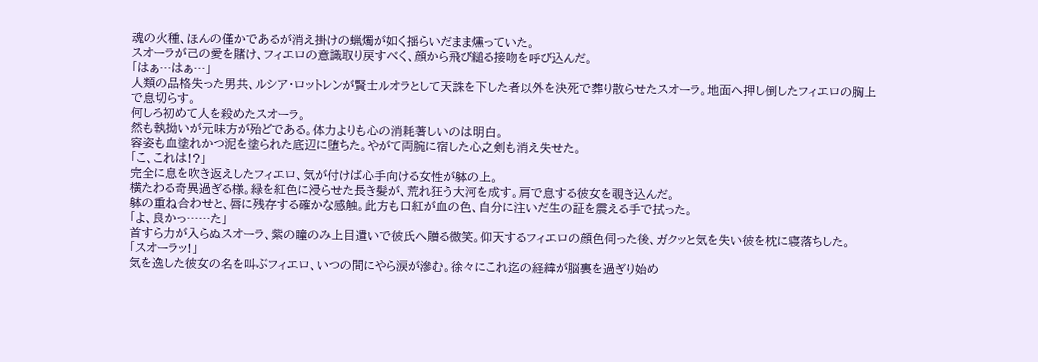魂の火種、ほんの僅かであるが消え掛けの蝋燭が如く揺らいだまま燻っていた。
スオーラが己の愛を賭け、フィエロの意識取り戻すべく、顔から飛び縋る接吻を呼び込んだ。
「はぁ…はぁ…」
人類の品格失った男共、ルシア・ロットレンが賢士ルオラとして天誅を下した者以外を決死で葬り散らせたスオーラ。地面へ押し倒したフィエロの胸上で息切らす。
何しろ初めて人を殺めたスオーラ。
然も執拗いが元味方が殆どである。体力よりも心の消耗著しいのは明白。
容姿も血塗れかつ泥を塗られた底辺に堕ちた。やがて両腕に宿した心之剣も消え失せた。
「こ、これは!?」
完全に息を吹き返えしたフィエロ、気が付けば心手向ける女性が躰の上。
横たわる奇異過ぎる様。緑を紅色に浸らせた長き髪が、荒れ狂う大河を成す。肩で息する彼女を覗き込んだ。
躰の重ね合わせと、唇に残存する確かな感触。此方も口紅が血の色、自分に注いだ生の証を震える手で拭った。
「よ、良かっ……た」
首すら力が入らぬスオーラ、紫の瞳のみ上目遣いで彼氏へ贈る微笑。仰天するフィエロの顔色伺った後、ガクッと気を失い彼を枕に寝落ちした。
「スオーラッ!」
気を逸した彼女の名を叫ぶフィエロ、いつの間にやら涙が滲む。徐々にこれ迄の経緯が脳裏を過ぎり始め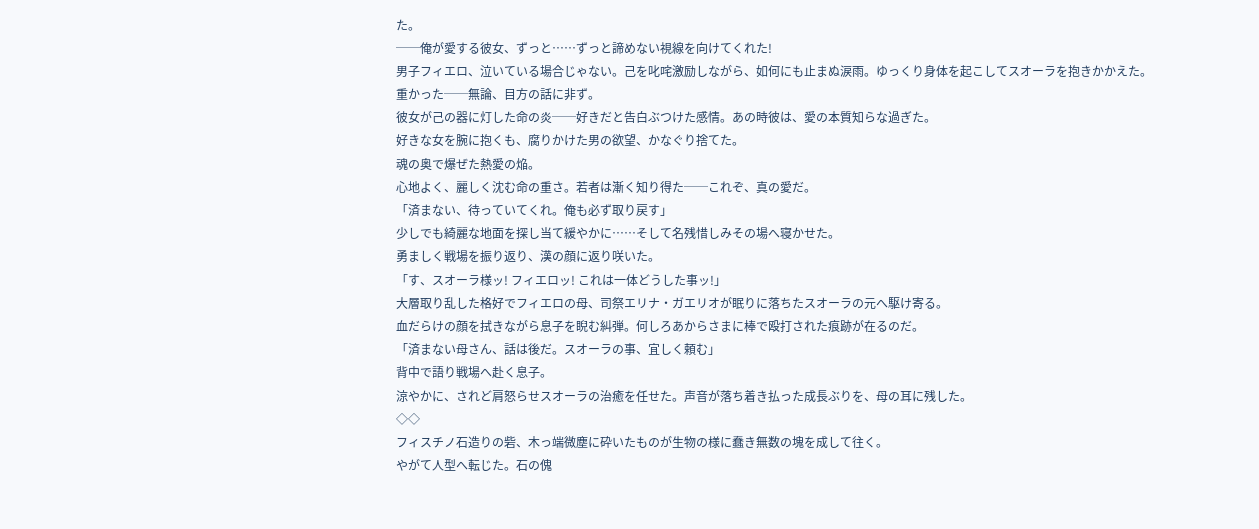た。
──俺が愛する彼女、ずっと……ずっと諦めない視線を向けてくれた!
男子フィエロ、泣いている場合じゃない。己を叱咤激励しながら、如何にも止まぬ涙雨。ゆっくり身体を起こしてスオーラを抱きかかえた。
重かった──無論、目方の話に非ず。
彼女が己の器に灯した命の炎──好きだと告白ぶつけた感情。あの時彼は、愛の本質知らな過ぎた。
好きな女を腕に抱くも、腐りかけた男の欲望、かなぐり捨てた。
魂の奥で爆ぜた熱愛の焔。
心地よく、麗しく沈む命の重さ。若者は漸く知り得た──これぞ、真の愛だ。
「済まない、待っていてくれ。俺も必ず取り戻す」
少しでも綺麗な地面を探し当て緩やかに……そして名残惜しみその場へ寝かせた。
勇ましく戦場を振り返り、漢の顔に返り咲いた。
「す、スオーラ様ッ! フィエロッ! これは一体どうした事ッ!」
大層取り乱した格好でフィエロの母、司祭エリナ・ガエリオが眠りに落ちたスオーラの元へ駆け寄る。
血だらけの顔を拭きながら息子を睨む糾弾。何しろあからさまに棒で殴打された痕跡が在るのだ。
「済まない母さん、話は後だ。スオーラの事、宜しく頼む」
背中で語り戦場へ赴く息子。
涼やかに、されど肩怒らせスオーラの治癒を任せた。声音が落ち着き払った成長ぶりを、母の耳に残した。
◇◇
フィスチノ石造りの砦、木っ端微塵に砕いたものが生物の様に蠢き無数の塊を成して往く。
やがて人型へ転じた。石の傀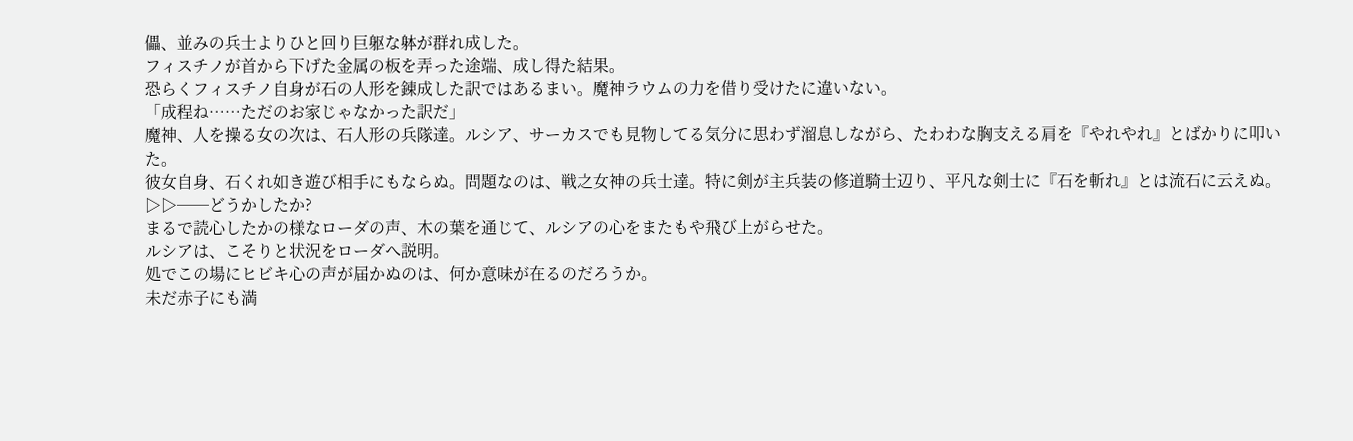儡、並みの兵士よりひと回り巨躯な躰が群れ成した。
フィスチノが首から下げた金属の板を弄った途端、成し得た結果。
恐らくフィスチノ自身が石の人形を錬成した訳ではあるまい。魔神ラウムの力を借り受けたに違いない。
「成程ね……ただのお家じゃなかった訳だ」
魔神、人を操る女の次は、石人形の兵隊達。ルシア、サーカスでも見物してる気分に思わず溜息しながら、たわわな胸支える肩を『やれやれ』とばかりに叩いた。
彼女自身、石くれ如き遊び相手にもならぬ。問題なのは、戦之女神の兵士達。特に剣が主兵装の修道騎士辺り、平凡な剣士に『石を斬れ』とは流石に云えぬ。
▷▷──どうかしたか?
まるで読心したかの様なローダの声、木の葉を通じて、ルシアの心をまたもや飛び上がらせた。
ルシアは、こそりと状況をローダへ説明。
処でこの場にヒビキ心の声が届かぬのは、何か意味が在るのだろうか。
未だ赤子にも満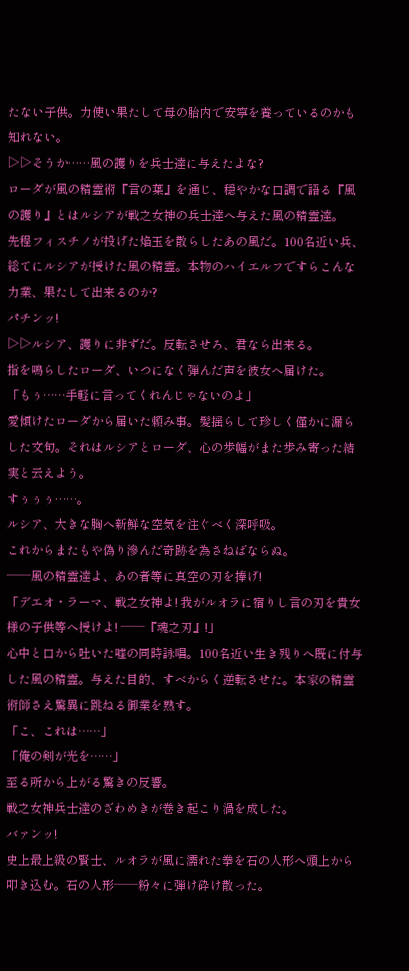たない子供。力使い果たして母の胎内で安寧を養っているのかも知れない。
▷▷そうか……風の護りを兵士達に与えたよな?
ローダが風の精霊術『言の葉』を通じ、穏やかな口調で語る『風の護り』とはルシアが戦之女神の兵士達へ与えた風の精霊達。
先程フィスチノが投げた焔玉を散らしたあの風だ。100名近い兵、総てにルシアが授けた風の精霊。本物のハイエルフですらこんな力業、果たして出来るのか?
パチンッ!
▷▷ルシア、護りに非ずだ。反転させろ、君なら出来る。
指を鳴らしたローダ、いつになく弾んだ声を彼女へ届けた。
「もぅ……手軽に言ってくれんじゃないのよ」
愛傾けたローダから届いた頼み事。髪揺らして珍しく僅かに漏らした文句。それはルシアとローダ、心の歩幅がまた歩み寄った結実と云えよう。
すぅぅぅ……。
ルシア、大きな胸へ新鮮な空気を注ぐべく深呼吸。
これからまたもや偽り滲んだ奇跡を為さねばならぬ。
──風の精霊達よ、あの者等に真空の刃を捧げ!
「デエオ・ラーマ、戦之女神よ! 我がルオラに宿りし言の刃を貴女様の子供等へ授けよ! ──『魂之刃』!」
心中と口から吐いた嘘の同時詠唱。100名近い生き残りへ既に付与した風の精霊。与えた目的、すべからく逆転させた。本家の精霊術師さえ驚異に跳ねる御業を熟す。
「こ、これは……」
「俺の剣が光を……」
至る所から上がる驚きの反響。
戦之女神兵士達のざわめきが巻き起こり渦を成した。
バァンッ!
史上最上級の賢士、ルオラが風に濡れた拳を石の人形へ頭上から叩き込む。石の人形──粉々に弾け砕け散った。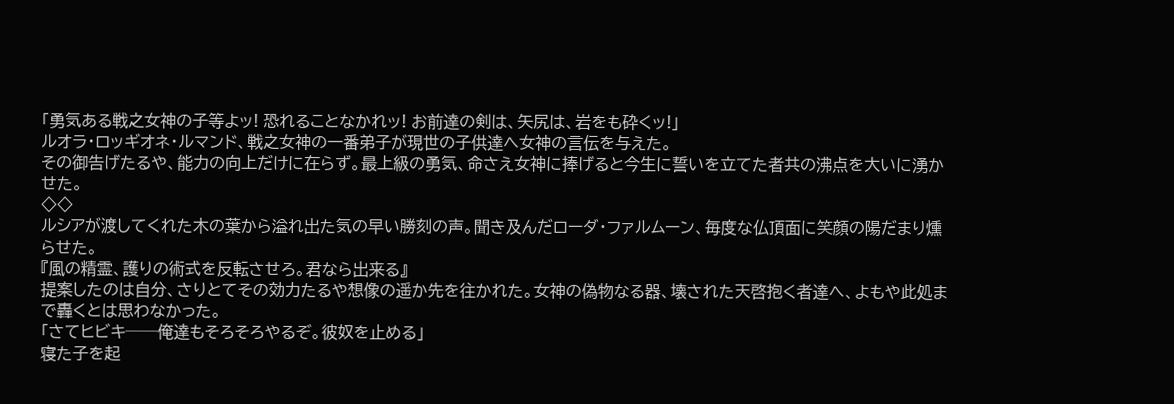「勇気ある戦之女神の子等よッ! 恐れることなかれッ! お前達の剣は、矢尻は、岩をも砕くッ!」
ルオラ・ロッギオネ・ルマンド、戦之女神の一番弟子が現世の子供達へ女神の言伝を与えた。
その御告げたるや、能力の向上だけに在らず。最上級の勇気、命さえ女神に捧げると今生に誓いを立てた者共の沸点を大いに湧かせた。
◇◇
ルシアが渡してくれた木の葉から溢れ出た気の早い勝刻の声。聞き及んだローダ・ファルムーン、毎度な仏頂面に笑顔の陽だまり燻らせた。
『風の精霊、護りの術式を反転させろ。君なら出来る』
提案したのは自分、さりとてその効力たるや想像の遥か先を往かれた。女神の偽物なる器、壊された天啓抱く者達へ、よもや此処まで轟くとは思わなかった。
「さてヒビキ──俺達もそろそろやるぞ。彼奴を止める」
寝た子を起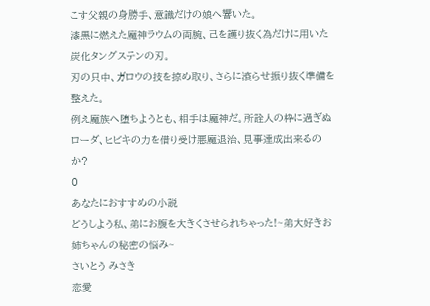こす父親の身勝手、意識だけの娘へ響いた。
漆黒に燃えた魔神ラウムの両腕、己を護り抜く為だけに用いた炭化タングステンの刃。
刃の只中、ガロウの技を掠め取り、さらに滾らせ振り抜く準備を整えた。
例え魔族へ堕ちようとも、相手は魔神だ。所詮人の枠に過ぎぬローダ、ヒビキの力を借り受け悪魔退治、見事達成出来るのか?
0
あなたにおすすめの小説
どうしよう私、弟にお腹を大きくさせられちゃった!~弟大好きお姉ちゃんの秘密の悩み~
さいとう みさき
恋愛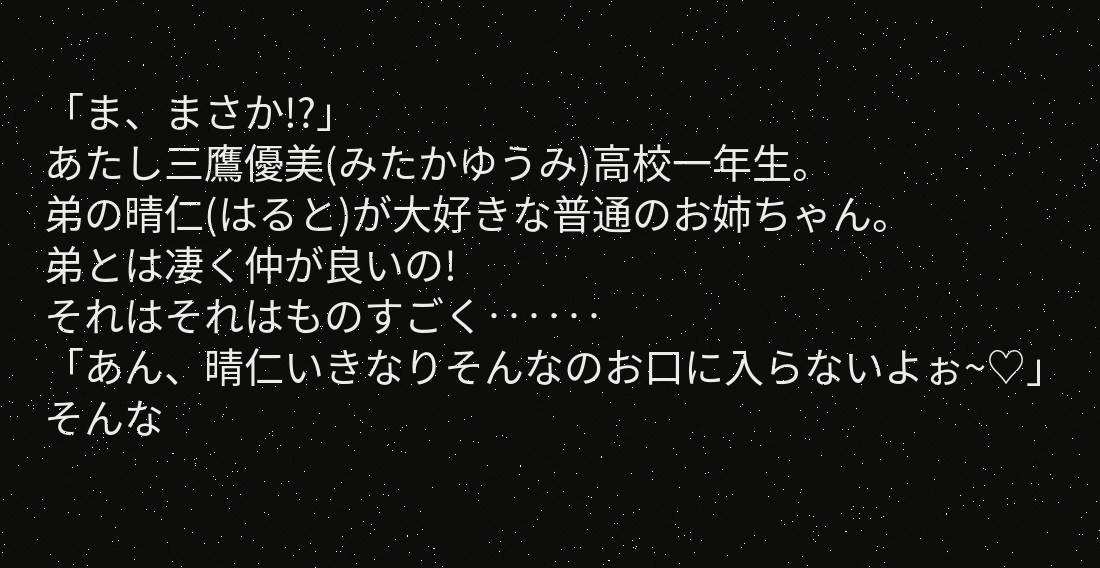「ま、まさか!?」
あたし三鷹優美(みたかゆうみ)高校一年生。
弟の晴仁(はると)が大好きな普通のお姉ちゃん。
弟とは凄く仲が良いの!
それはそれはものすごく‥‥‥
「あん、晴仁いきなりそんなのお口に入らないよぉ~♡」
そんな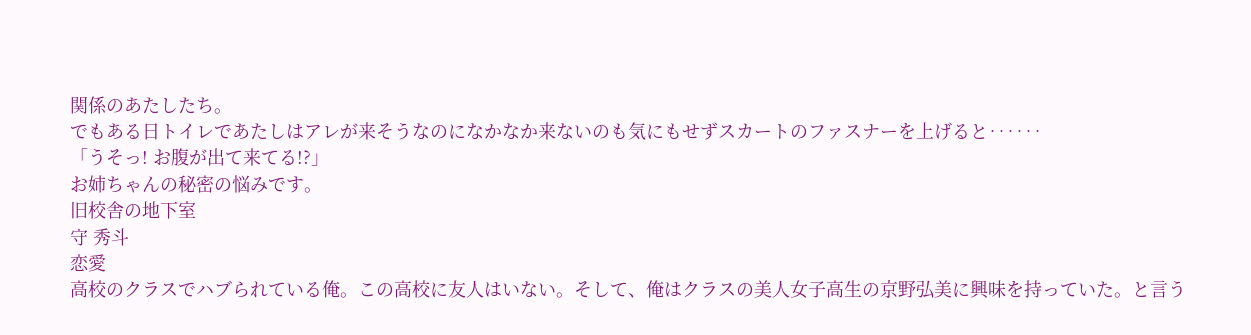関係のあたしたち。
でもある日トイレであたしはアレが来そうなのになかなか来ないのも気にもせずスカートのファスナーを上げると‥‥‥
「うそっ! お腹が出て来てる!?」
お姉ちゃんの秘密の悩みです。
旧校舎の地下室
守 秀斗
恋愛
高校のクラスでハブられている俺。この高校に友人はいない。そして、俺はクラスの美人女子高生の京野弘美に興味を持っていた。と言う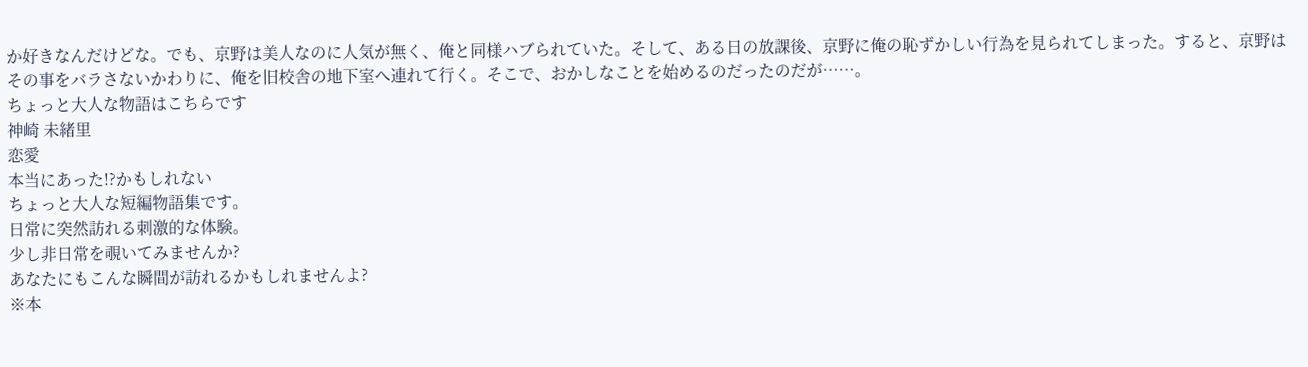か好きなんだけどな。でも、京野は美人なのに人気が無く、俺と同様ハブられていた。そして、ある日の放課後、京野に俺の恥ずかしい行為を見られてしまった。すると、京野はその事をバラさないかわりに、俺を旧校舎の地下室へ連れて行く。そこで、おかしなことを始めるのだったのだが……。
ちょっと大人な物語はこちらです
神崎 未緒里
恋愛
本当にあった!?かもしれない
ちょっと大人な短編物語集です。
日常に突然訪れる刺激的な体験。
少し非日常を覗いてみませんか?
あなたにもこんな瞬間が訪れるかもしれませんよ?
※本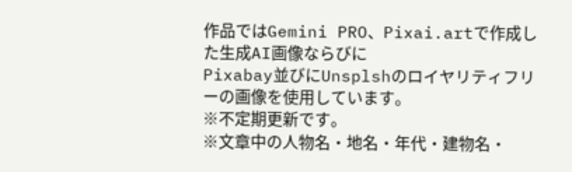作品ではGemini PRO、Pixai.artで作成した生成AI画像ならびに
Pixabay並びにUnsplshのロイヤリティフリーの画像を使用しています。
※不定期更新です。
※文章中の人物名・地名・年代・建物名・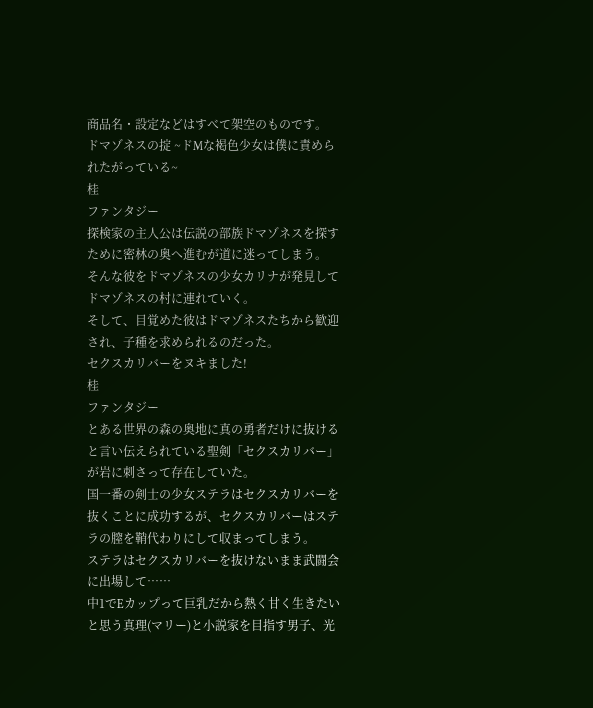商品名・設定などはすべて架空のものです。
ドマゾネスの掟 ~ドMな褐色少女は僕に責められたがっている~
桂
ファンタジー
探検家の主人公は伝説の部族ドマゾネスを探すために密林の奥へ進むが道に迷ってしまう。
そんな彼をドマゾネスの少女カリナが発見してドマゾネスの村に連れていく。
そして、目覚めた彼はドマゾネスたちから歓迎され、子種を求められるのだった。
セクスカリバーをヌキました!
桂
ファンタジー
とある世界の森の奥地に真の勇者だけに抜けると言い伝えられている聖剣「セクスカリバー」が岩に刺さって存在していた。
国一番の剣士の少女ステラはセクスカリバーを抜くことに成功するが、セクスカリバーはステラの膣を鞘代わりにして収まってしまう。
ステラはセクスカリバーを抜けないまま武闘会に出場して……
中1でEカップって巨乳だから熱く甘く生きたいと思う真理(マリー)と小説家を目指す男子、光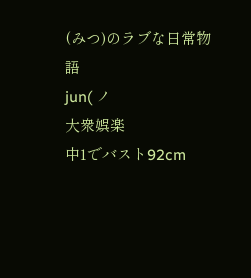(みつ)のラブな日常物語
jun( ノ
大衆娯楽
中1でバスト92cm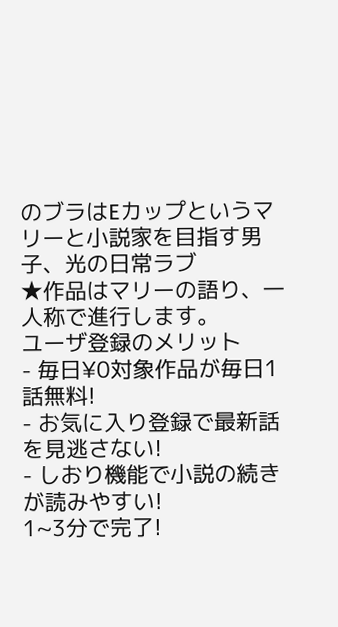のブラはEカップというマリーと小説家を目指す男子、光の日常ラブ
★作品はマリーの語り、一人称で進行します。
ユーザ登録のメリット
- 毎日¥0対象作品が毎日1話無料!
- お気に入り登録で最新話を見逃さない!
- しおり機能で小説の続きが読みやすい!
1~3分で完了!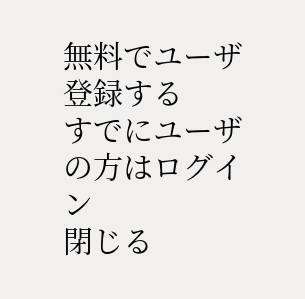無料でユーザ登録する
すでにユーザの方はログイン
閉じる